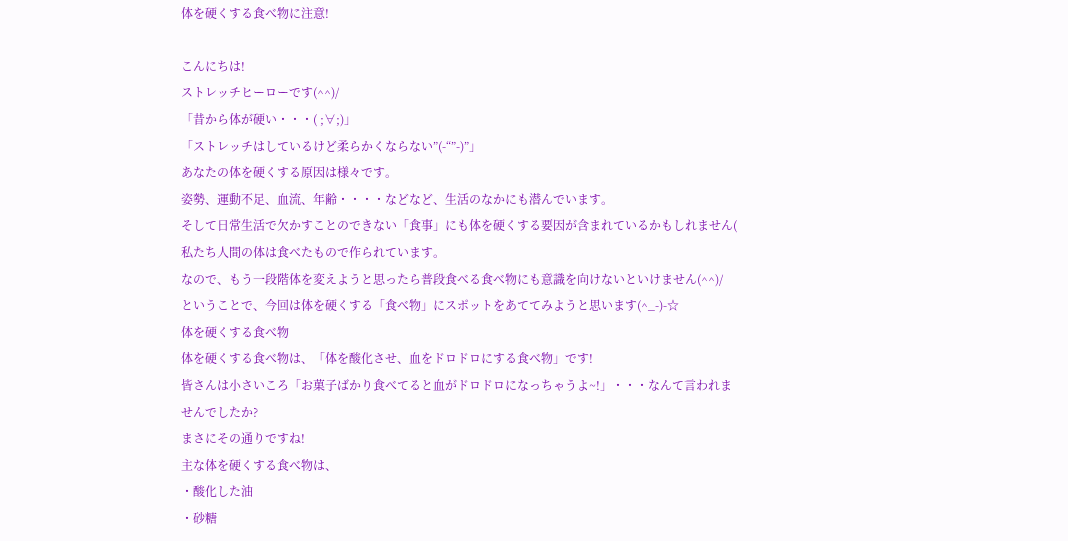体を硬くする食べ物に注意!

こんにちは!
ストレッチヒーローです(^^)/
「昔から体が硬い・・・( ;∀;)」
「ストレッチはしているけど柔らかくならない”(-“”-)”」
あなたの体を硬くする原因は様々です。
姿勢、運動不足、血流、年齢・・・・などなど、生活のなかにも潜んでいます。
そして日常生活で欠かすことのできない「食事」にも体を硬くする要因が含まれているかもしれません(
私たち人間の体は食べたもので作られています。
なので、もう一段階体を変えようと思ったら普段食べる食べ物にも意識を向けないといけません(^^)/
ということで、今回は体を硬くする「食べ物」にスポットをあててみようと思います(^_-)-☆
体を硬くする食べ物
体を硬くする食べ物は、「体を酸化させ、血をドロドロにする食べ物」です!
皆さんは小さいころ「お菓子ばかり食べてると血がドロドロになっちゃうよ~!」・・・なんて言われませんでしたか?
まさにその通りですね!
主な体を硬くする食べ物は、
・酸化した油
・砂糖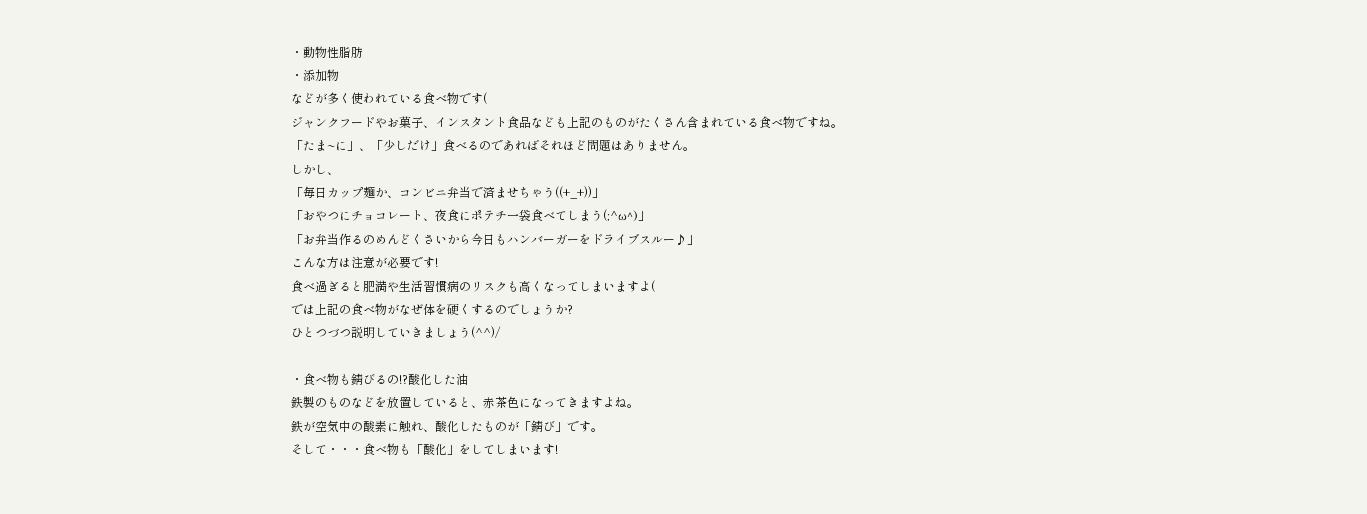・動物性脂肪
・添加物
などが多く使われている食べ物です(
ジャンクフードやお菓子、インスタント食品なども上記のものがたくさん含まれている食べ物ですね。
「たま~に」、「少しだけ」食べるのであればそれほど問題はありません。
しかし、
「毎日カップ麺か、コンビニ弁当で済ませちゃう((+_+))」
「おやつにチョコレート、夜食にポテチ一袋食べてしまう(;^ω^)」
「お弁当作るのめんどくさいから今日もハンバーガーをドライブスルー♪」
こんな方は注意が必要です!
食べ過ぎると肥満や生活習慣病のリスクも高くなってしまいますよ(
では上記の食べ物がなぜ体を硬くするのでしょうか?
ひとつづつ説明していきましょう(^^)/

・食べ物も錆びるの!?酸化した油
鉄製のものなどを放置していると、赤茶色になってきますよね。
鉄が空気中の酸素に触れ、酸化したものが「錆び」です。
そして・・・食べ物も「酸化」をしてしまいます!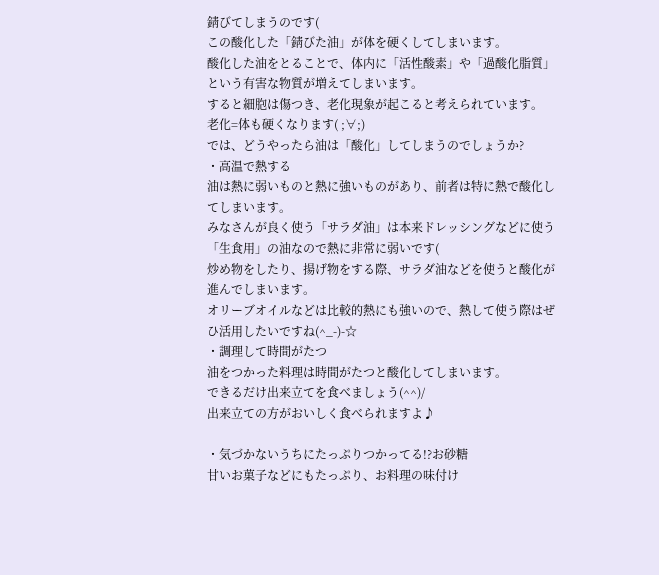錆びてしまうのです(
この酸化した「錆びた油」が体を硬くしてしまいます。
酸化した油をとることで、体内に「活性酸素」や「過酸化脂質」という有害な物質が増えてしまいます。
すると細胞は傷つき、老化現象が起こると考えられています。
老化=体も硬くなります( ;∀;)
では、どうやったら油は「酸化」してしまうのでしょうか?
・高温で熱する
油は熱に弱いものと熱に強いものがあり、前者は特に熱で酸化してしまいます。
みなさんが良く使う「サラダ油」は本来ドレッシングなどに使う「生食用」の油なので熱に非常に弱いです(
炒め物をしたり、揚げ物をする際、サラダ油などを使うと酸化が進んでしまいます。
オリーブオイルなどは比較的熱にも強いので、熱して使う際はぜひ活用したいですね(^_-)-☆
・調理して時間がたつ
油をつかった料理は時間がたつと酸化してしまいます。
できるだけ出来立てを食べましょう(^^)/
出来立ての方がおいしく食べられますよ♪

・気づかないうちにたっぷりつかってる!?お砂糖
甘いお菓子などにもたっぷり、お料理の味付け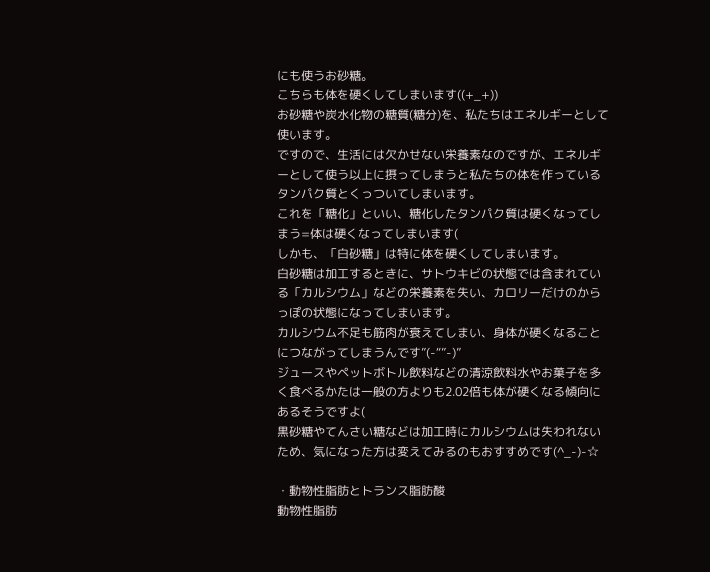にも使うお砂糖。
こちらも体を硬くしてしまいます((+_+))
お砂糖や炭水化物の糖質(糖分)を、私たちはエネルギーとして使います。
ですので、生活には欠かせない栄養素なのですが、エネルギーとして使う以上に摂ってしまうと私たちの体を作っているタンパク質とくっついてしまいます。
これを「糖化」といい、糖化したタンパク質は硬くなってしまう=体は硬くなってしまいます(
しかも、「白砂糖」は特に体を硬くしてしまいます。
白砂糖は加工するときに、サトウキビの状態では含まれている「カルシウム」などの栄養素を失い、カロリーだけのからっぽの状態になってしまいます。
カルシウム不足も筋肉が衰えてしまい、身体が硬くなることにつながってしまうんです”(-“”-)”
ジュースやペットボトル飲料などの清涼飲料水やお菓子を多く食べるかたは一般の方よりも2.02倍も体が硬くなる傾向にあるそうですよ(
黒砂糖やてんさい糖などは加工時にカルシウムは失われないため、気になった方は変えてみるのもおすすめです(^_-)-☆

・動物性脂肪とトランス脂肪酸
動物性脂肪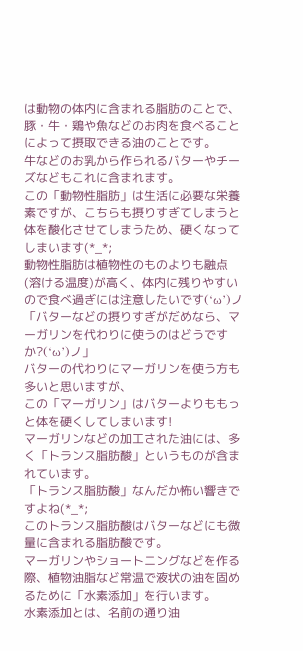は動物の体内に含まれる脂肪のことで、豚・牛・鶏や魚などのお肉を食べることによって摂取できる油のことです。
牛などのお乳から作られるバターやチーズなどもこれに含まれます。
この「動物性脂肪」は生活に必要な栄養素ですが、こちらも摂りすぎてしまうと体を酸化させてしまうため、硬くなってしまいます(*_*;
動物性脂肪は植物性のものよりも融点(溶ける温度)が高く、体内に残りやすいので食べ過ぎには注意したいです(‘ω’)ノ
「バターなどの摂りすぎがだめなら、マーガリンを代わりに使うのはどうですか?(‘ω’)ノ」
バターの代わりにマーガリンを使う方も多いと思いますが、
この「マーガリン」はバターよりももっと体を硬くしてしまいます!
マーガリンなどの加工された油には、多く「トランス脂肪酸」というものが含まれています。
「トランス脂肪酸」なんだか怖い響きですよね(*_*;
このトランス脂肪酸はバターなどにも微量に含まれる脂肪酸です。
マーガリンやショートニングなどを作る際、植物油脂など常温で液状の油を固めるために「水素添加」を行います。
水素添加とは、名前の通り油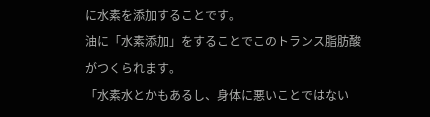に水素を添加することです。
油に「水素添加」をすることでこのトランス脂肪酸がつくられます。
「水素水とかもあるし、身体に悪いことではない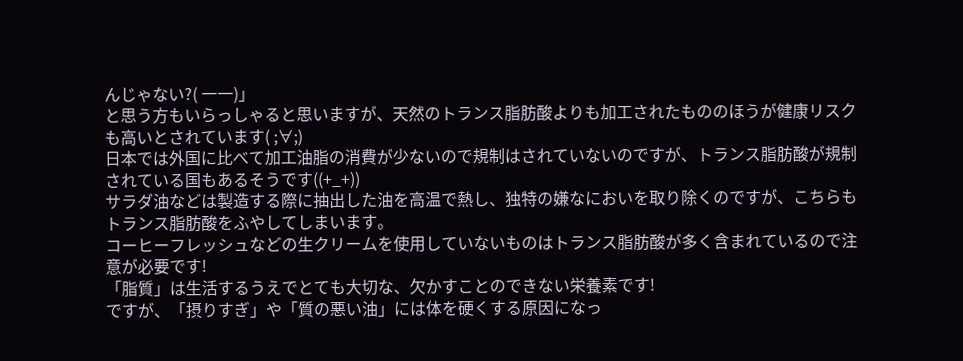んじゃない?( 一一)」
と思う方もいらっしゃると思いますが、天然のトランス脂肪酸よりも加工されたもののほうが健康リスクも高いとされています( ;∀;)
日本では外国に比べて加工油脂の消費が少ないので規制はされていないのですが、トランス脂肪酸が規制されている国もあるそうです((+_+))
サラダ油などは製造する際に抽出した油を高温で熱し、独特の嫌なにおいを取り除くのですが、こちらもトランス脂肪酸をふやしてしまいます。
コーヒーフレッシュなどの生クリームを使用していないものはトランス脂肪酸が多く含まれているので注意が必要です!
「脂質」は生活するうえでとても大切な、欠かすことのできない栄養素です!
ですが、「摂りすぎ」や「質の悪い油」には体を硬くする原因になっ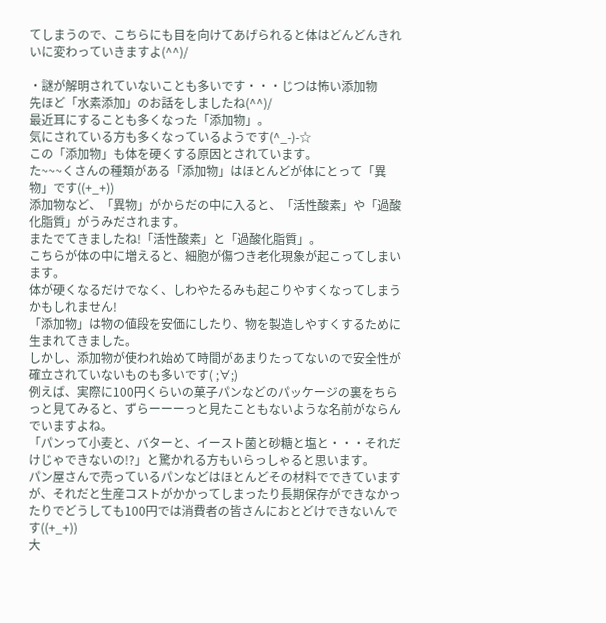てしまうので、こちらにも目を向けてあげられると体はどんどんきれいに変わっていきますよ(^^)/

・謎が解明されていないことも多いです・・・じつは怖い添加物
先ほど「水素添加」のお話をしましたね(^^)/
最近耳にすることも多くなった「添加物」。
気にされている方も多くなっているようです(^_-)-☆
この「添加物」も体を硬くする原因とされています。
た~~~くさんの種類がある「添加物」はほとんどが体にとって「異物」です((+_+))
添加物など、「異物」がからだの中に入ると、「活性酸素」や「過酸化脂質」がうみだされます。
またでてきましたね!「活性酸素」と「過酸化脂質」。
こちらが体の中に増えると、細胞が傷つき老化現象が起こってしまいます。
体が硬くなるだけでなく、しわやたるみも起こりやすくなってしまうかもしれません!
「添加物」は物の値段を安価にしたり、物を製造しやすくするために生まれてきました。
しかし、添加物が使われ始めて時間があまりたってないので安全性が確立されていないものも多いです( ;∀;)
例えば、実際に100円くらいの菓子パンなどのパッケージの裏をちらっと見てみると、ずらーーーっと見たこともないような名前がならんでいますよね。
「パンって小麦と、バターと、イースト菌と砂糖と塩と・・・それだけじゃできないの!?」と驚かれる方もいらっしゃると思います。
パン屋さんで売っているパンなどはほとんどその材料でできていますが、それだと生産コストがかかってしまったり長期保存ができなかったりでどうしても100円では消費者の皆さんにおとどけできないんです((+_+))
大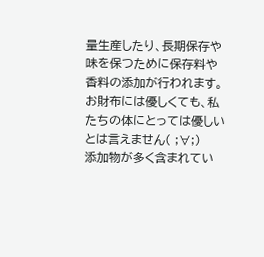量生産したり、長期保存や味を保つために保存料や香料の添加が行われます。
お財布には優しくても、私たちの体にとっては優しいとは言えません( ;∀;)
添加物が多く含まれてい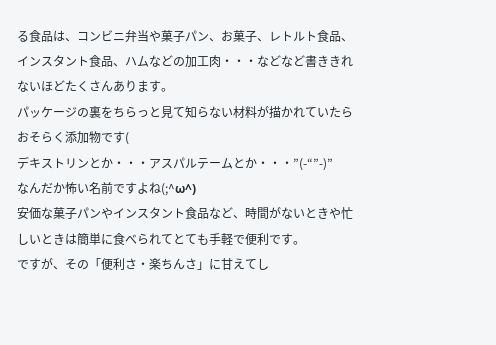る食品は、コンビニ弁当や菓子パン、お菓子、レトルト食品、インスタント食品、ハムなどの加工肉・・・などなど書ききれないほどたくさんあります。
パッケージの裏をちらっと見て知らない材料が描かれていたらおそらく添加物です(
デキストリンとか・・・アスパルテームとか・・・”(-“”-)”
なんだか怖い名前ですよね(;^ω^)
安価な菓子パンやインスタント食品など、時間がないときや忙しいときは簡単に食べられてとても手軽で便利です。
ですが、その「便利さ・楽ちんさ」に甘えてし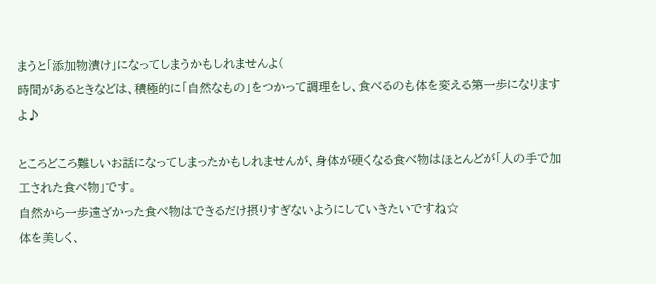まうと「添加物漬け」になってしまうかもしれませんよ(
時間があるときなどは、積極的に「自然なもの」をつかって調理をし、食べるのも体を変える第一歩になりますよ♪

ところどころ難しいお話になってしまったかもしれませんが、身体が硬くなる食べ物はほとんどが「人の手で加工された食べ物」です。
自然から一歩遠ざかった食べ物はできるだけ摂りすぎないようにしていきたいですね☆
体を美しく、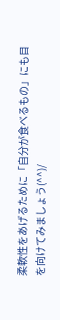柔軟性をあげるために「自分が食べるもの」にも目を向けてみましょう(^^)/